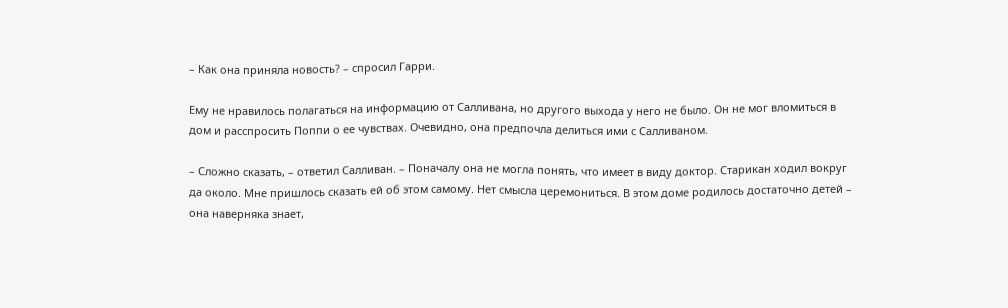– Как она приняла новость? – спросил Гарри.

Ему не нравилось полагаться на информацию от Салливана, но другого выхода у него не было. Он не мог вломиться в дом и расспросить Поппи о ее чувствах. Очевидно, она предпочла делиться ими с Салливаном.

– Сложно сказать, – ответил Салливан. – Поначалу она не могла понять, что имеет в виду доктор. Старикан ходил вокруг да около. Мне пришлось сказать ей об этом самому. Нет смысла церемониться. В этом доме родилось достаточно детей – она наверняка знает,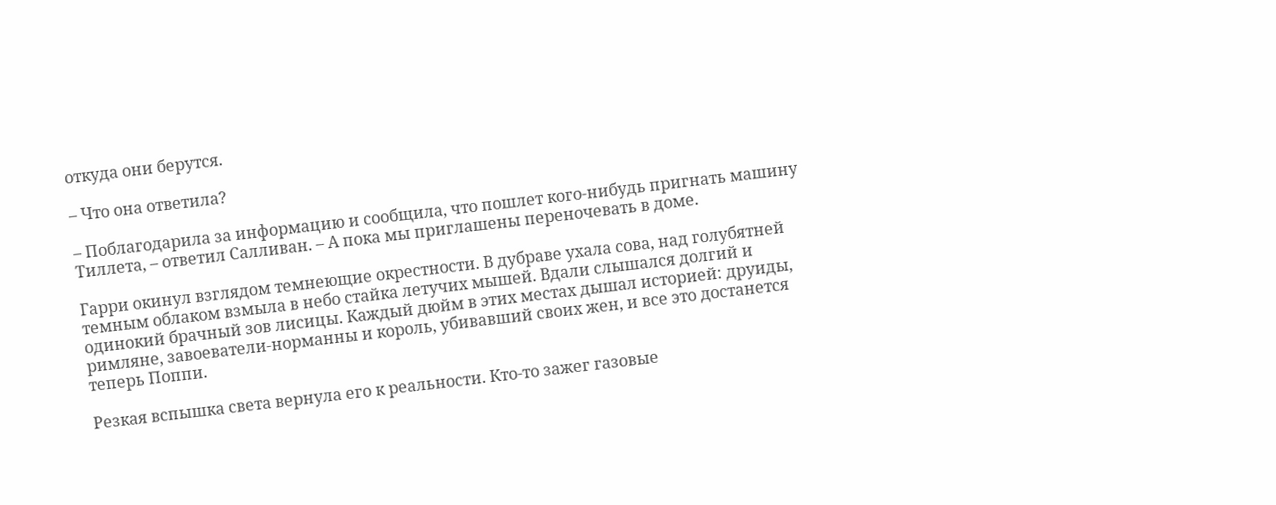откуда они берутся.

– Что она ответила?

– Поблагодарила за информацию и сообщила, что пошлет кого-нибудь пригнать машину Тиллета, – ответил Салливан. – А пока мы приглашены переночевать в доме.

Гарри окинул взглядом темнеющие окрестности. В дубраве ухала сова, над голубятней темным облаком взмыла в небо стайка летучих мышей. Вдали слышался долгий и одинокий брачный зов лисицы. Каждый дюйм в этих местах дышал историей: друиды, римляне, завоеватели-норманны и король, убивавший своих жен, и все это достанется теперь Поппи.

Резкая вспышка света вернула его к реальности. Кто-то зажег газовые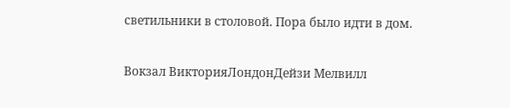светильники в столовой. Пора было идти в дом.

Вокзал ВикторияЛондонДейзи Мелвилл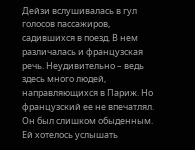Дейзи вслушивалась в гул голосов пассажиров, садившихся в поезд. В нем различалась и французская речь. Неудивительно – ведь здесь много людей, направляющихся в Париж. Но французский ее не впечатлял. Он был слишком обыденным. Ей хотелось услышать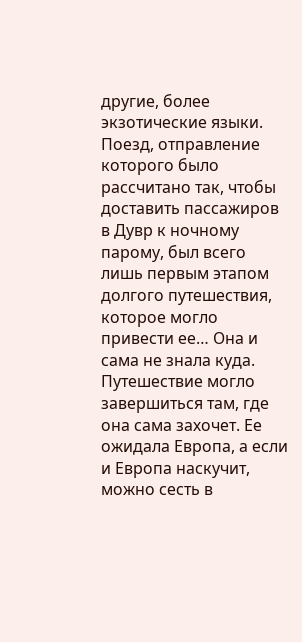другие, более экзотические языки. Поезд, отправление которого было рассчитано так, чтобы доставить пассажиров в Дувр к ночному парому, был всего лишь первым этапом долгого путешествия, которое могло привести ее… Она и сама не знала куда. Путешествие могло завершиться там, где она сама захочет. Ее ожидала Европа, а если и Европа наскучит, можно сесть в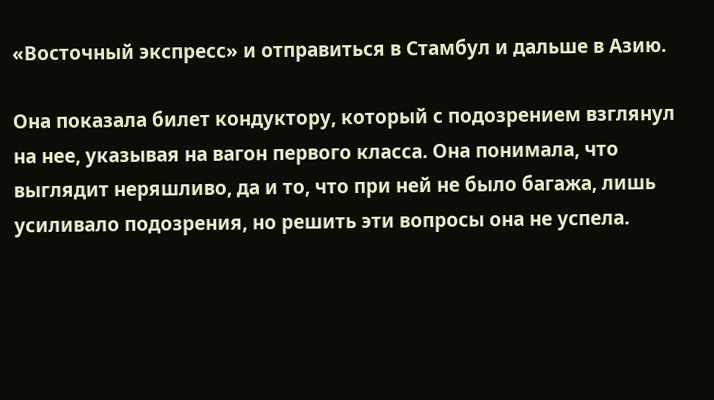«Восточный экспресс» и отправиться в Стамбул и дальше в Азию.

Она показала билет кондуктору, который с подозрением взглянул на нее, указывая на вагон первого класса. Она понимала, что выглядит неряшливо, да и то, что при ней не было багажа, лишь усиливало подозрения, но решить эти вопросы она не успела.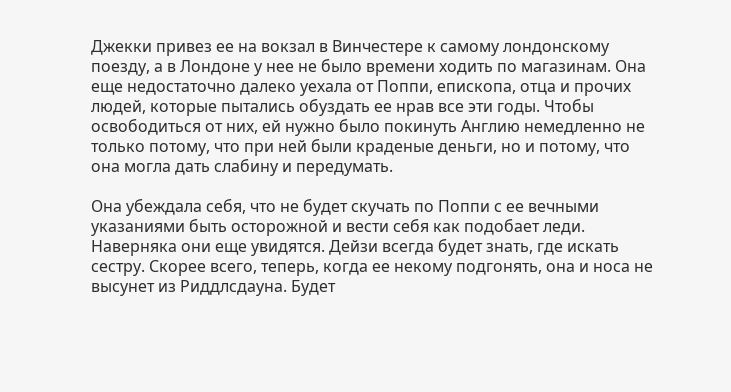Джекки привез ее на вокзал в Винчестере к самому лондонскому поезду, а в Лондоне у нее не было времени ходить по магазинам. Она еще недостаточно далеко уехала от Поппи, епископа, отца и прочих людей, которые пытались обуздать ее нрав все эти годы. Чтобы освободиться от них, ей нужно было покинуть Англию немедленно не только потому, что при ней были краденые деньги, но и потому, что она могла дать слабину и передумать.

Она убеждала себя, что не будет скучать по Поппи с ее вечными указаниями быть осторожной и вести себя как подобает леди. Наверняка они еще увидятся. Дейзи всегда будет знать, где искать сестру. Скорее всего, теперь, когда ее некому подгонять, она и носа не высунет из Риддлсдауна. Будет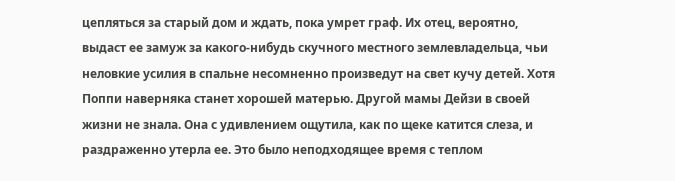цепляться за старый дом и ждать, пока умрет граф. Их отец, вероятно, выдаст ее замуж за какого-нибудь скучного местного землевладельца, чьи неловкие усилия в спальне несомненно произведут на свет кучу детей. Хотя Поппи наверняка станет хорошей матерью. Другой мамы Дейзи в своей жизни не знала. Она с удивлением ощутила, как по щеке катится слеза, и раздраженно утерла ее. Это было неподходящее время с теплом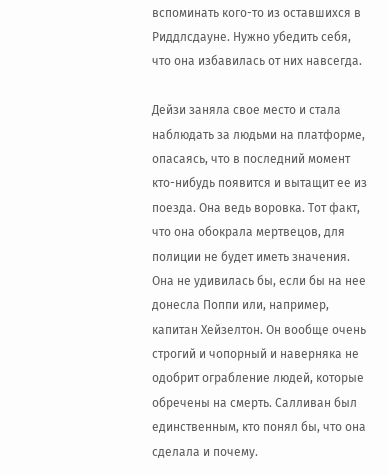вспоминать кого-то из оставшихся в Риддлсдауне. Нужно убедить себя, что она избавилась от них навсегда.

Дейзи заняла свое место и стала наблюдать за людьми на платформе, опасаясь, что в последний момент кто-нибудь появится и вытащит ее из поезда. Она ведь воровка. Тот факт, что она обокрала мертвецов, для полиции не будет иметь значения. Она не удивилась бы, если бы на нее донесла Поппи или, например, капитан Хейзелтон. Он вообще очень строгий и чопорный и наверняка не одобрит ограбление людей, которые обречены на смерть. Салливан был единственным, кто понял бы, что она сделала и почему.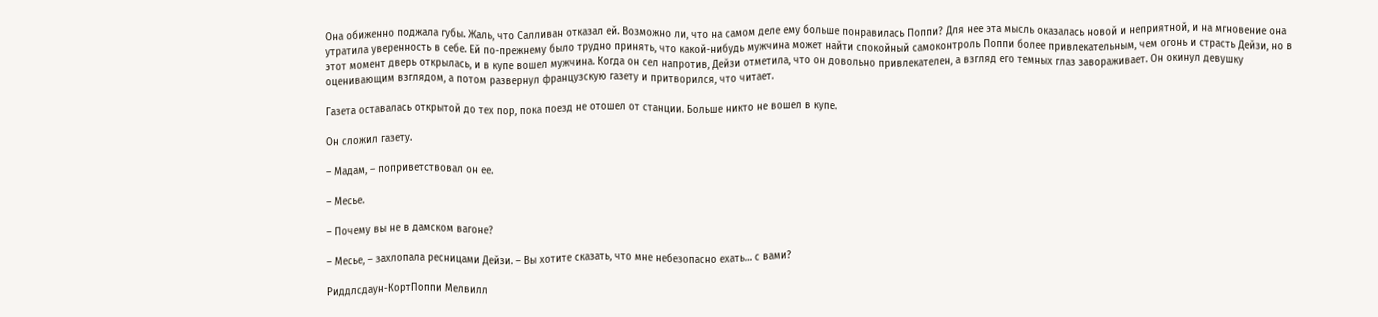Она обиженно поджала губы. Жаль, что Салливан отказал ей. Возможно ли, что на самом деле ему больше понравилась Поппи? Для нее эта мысль оказалась новой и неприятной, и на мгновение она утратила уверенность в себе. Ей по-прежнему было трудно принять, что какой-нибудь мужчина может найти спокойный самоконтроль Поппи более привлекательным, чем огонь и страсть Дейзи, но в этот момент дверь открылась, и в купе вошел мужчина. Когда он сел напротив, Дейзи отметила, что он довольно привлекателен, а взгляд его темных глаз завораживает. Он окинул девушку оценивающим взглядом, а потом развернул французскую газету и притворился, что читает.

Газета оставалась открытой до тех пор, пока поезд не отошел от станции. Больше никто не вошел в купе.

Он сложил газету.

– Мадам, – поприветствовал он ее.

– Месье.

– Почему вы не в дамском вагоне?

– Месье, – захлопала ресницами Дейзи. – Вы хотите сказать, что мне небезопасно ехать… с вами?

Риддлсдаун-КортПоппи Мелвилл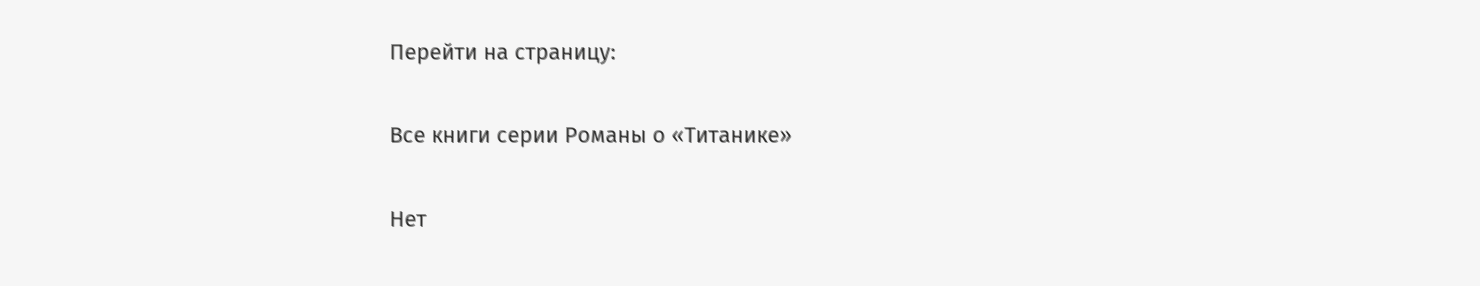Перейти на страницу:

Все книги серии Романы о «Титанике»

Нет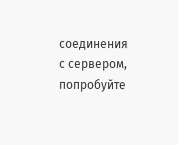соединения с сервером, попробуйте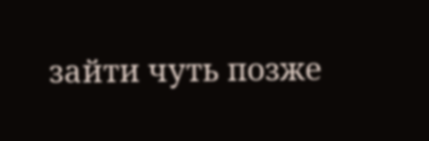зайти чуть позже